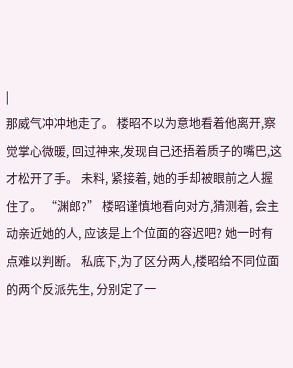|
那威气冲冲地走了。 楼昭不以为意地看着他离开,察觉掌心微暖, 回过神来,发现自己还捂着质子的嘴巴,这才松开了手。 未料, 紧接着, 她的手却被眼前之人握住了。 “渊郎?” 楼昭谨慎地看向对方,猜测着, 会主动亲近她的人, 应该是上个位面的容迟吧? 她一时有点难以判断。 私底下,为了区分两人,楼昭给不同位面的两个反派先生, 分别定了一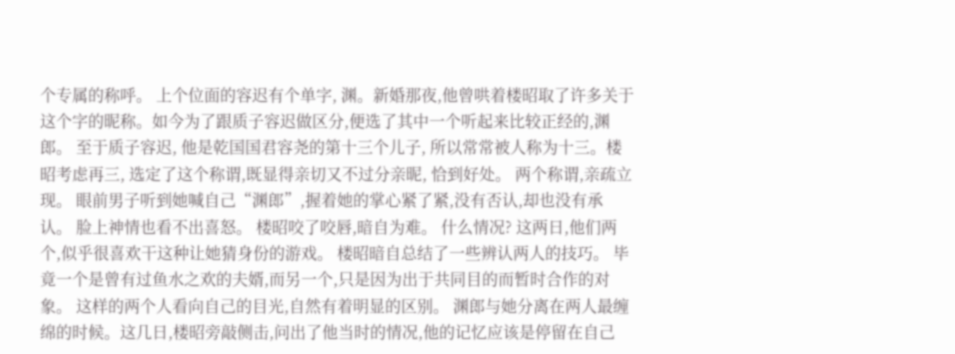个专属的称呼。 上个位面的容迟有个单字, 渊。新婚那夜,他曾哄着楼昭取了许多关于这个字的昵称。如今为了跟质子容迟做区分,便选了其中一个听起来比较正经的,渊郎。 至于质子容迟, 他是乾国国君容尧的第十三个儿子, 所以常常被人称为十三。楼昭考虑再三, 选定了这个称谓,既显得亲切又不过分亲昵, 恰到好处。 两个称谓,亲疏立现。 眼前男子听到她喊自己“渊郎”,握着她的掌心紧了紧,没有否认,却也没有承认。 脸上神情也看不出喜怒。 楼昭咬了咬唇,暗自为难。 什么情况? 这两日,他们两个,似乎很喜欢干这种让她猜身份的游戏。 楼昭暗自总结了一些辨认两人的技巧。 毕竟一个是曾有过鱼水之欢的夫婿,而另一个,只是因为出于共同目的而暂时合作的对象。 这样的两个人看向自己的目光,自然有着明显的区别。 渊郎与她分离在两人最缠绵的时候。这几日,楼昭旁敲侧击,问出了他当时的情况,他的记忆应该是停留在自己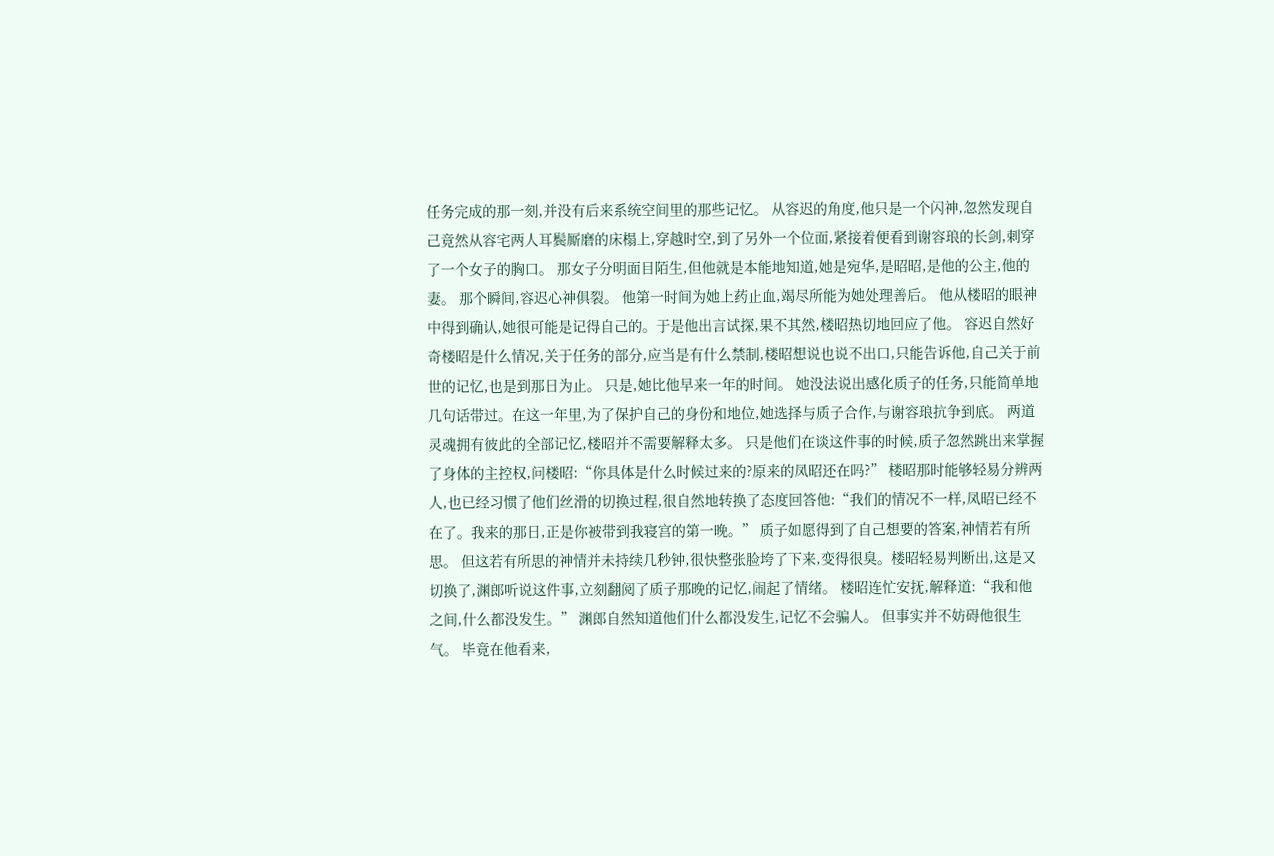任务完成的那一刻,并没有后来系统空间里的那些记忆。 从容迟的角度,他只是一个闪神,忽然发现自己竟然从容宅两人耳鬓厮磨的床榻上,穿越时空,到了另外一个位面,紧接着便看到谢容琅的长剑,刺穿了一个女子的胸口。 那女子分明面目陌生,但他就是本能地知道,她是宛华,是昭昭,是他的公主,他的妻。 那个瞬间,容迟心神俱裂。 他第一时间为她上药止血,竭尽所能为她处理善后。 他从楼昭的眼神中得到确认,她很可能是记得自己的。于是他出言试探,果不其然,楼昭热切地回应了他。 容迟自然好奇楼昭是什么情况,关于任务的部分,应当是有什么禁制,楼昭想说也说不出口,只能告诉他,自己关于前世的记忆,也是到那日为止。 只是,她比他早来一年的时间。 她没法说出感化质子的任务,只能简单地几句话带过。在这一年里,为了保护自己的身份和地位,她选择与质子合作,与谢容琅抗争到底。 两道灵魂拥有彼此的全部记忆,楼昭并不需要解释太多。 只是他们在谈这件事的时候,质子忽然跳出来掌握了身体的主控权,问楼昭:“你具体是什么时候过来的?原来的凤昭还在吗?” 楼昭那时能够轻易分辨两人,也已经习惯了他们丝滑的切换过程,很自然地转换了态度回答他:“我们的情况不一样,凤昭已经不在了。我来的那日,正是你被带到我寝宫的第一晚。” 质子如愿得到了自己想要的答案,神情若有所思。 但这若有所思的神情并未持续几秒钟,很快整张脸垮了下来,变得很臭。楼昭轻易判断出,这是又切换了,渊郎听说这件事,立刻翻阅了质子那晚的记忆,闹起了情绪。 楼昭连忙安抚,解释道:“我和他之间,什么都没发生。” 渊郎自然知道他们什么都没发生,记忆不会骗人。 但事实并不妨碍他很生气。 毕竟在他看来,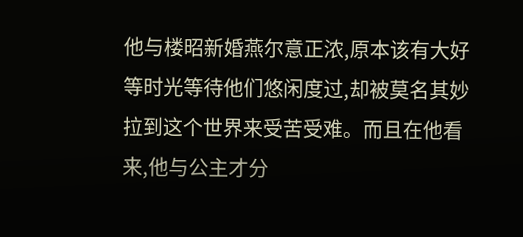他与楼昭新婚燕尔意正浓,原本该有大好等时光等待他们悠闲度过,却被莫名其妙拉到这个世界来受苦受难。而且在他看来,他与公主才分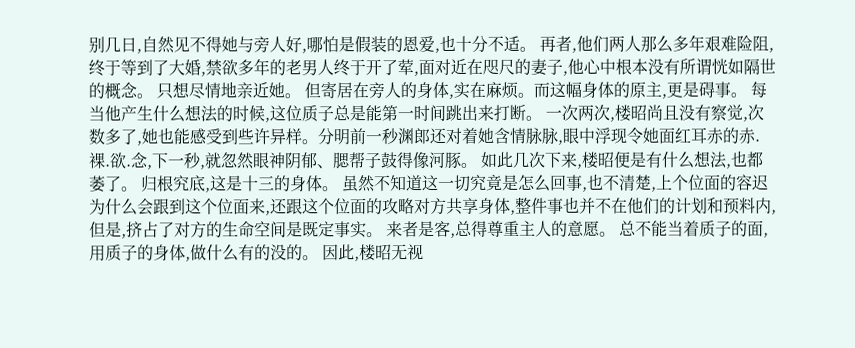别几日,自然见不得她与旁人好,哪怕是假装的恩爱,也十分不适。 再者,他们两人那么多年艰难险阻,终于等到了大婚,禁欲多年的老男人终于开了荤,面对近在咫尺的妻子,他心中根本没有所谓恍如隔世的概念。 只想尽情地亲近她。 但寄居在旁人的身体,实在麻烦。而这幅身体的原主,更是碍事。 每当他产生什么想法的时候,这位质子总是能第一时间跳出来打断。 一次两次,楼昭尚且没有察觉,次数多了,她也能感受到些许异样。分明前一秒渊郎还对着她含情脉脉,眼中浮现令她面红耳赤的赤.裸.欲.念,下一秒,就忽然眼神阴郁、腮帮子鼓得像河豚。 如此几次下来,楼昭便是有什么想法,也都萎了。 归根究底,这是十三的身体。 虽然不知道这一切究竟是怎么回事,也不清楚,上个位面的容迟为什么会跟到这个位面来,还跟这个位面的攻略对方共享身体,整件事也并不在他们的计划和预料内,但是,挤占了对方的生命空间是既定事实。 来者是客,总得尊重主人的意愿。 总不能当着质子的面,用质子的身体,做什么有的没的。 因此,楼昭无视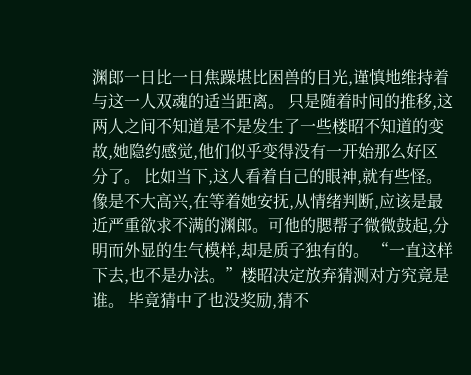渊郎一日比一日焦躁堪比困兽的目光,谨慎地维持着与这一人双魂的适当距离。 只是随着时间的推移,这两人之间不知道是不是发生了一些楼昭不知道的变故,她隐约感觉,他们似乎变得没有一开始那么好区分了。 比如当下,这人看着自己的眼神,就有些怪。像是不大高兴,在等着她安抚,从情绪判断,应该是最近严重欲求不满的渊郎。可他的腮帮子微微鼓起,分明而外显的生气模样,却是质子独有的。 “一直这样下去,也不是办法。”楼昭决定放弃猜测对方究竟是谁。 毕竟猜中了也没奖励,猜不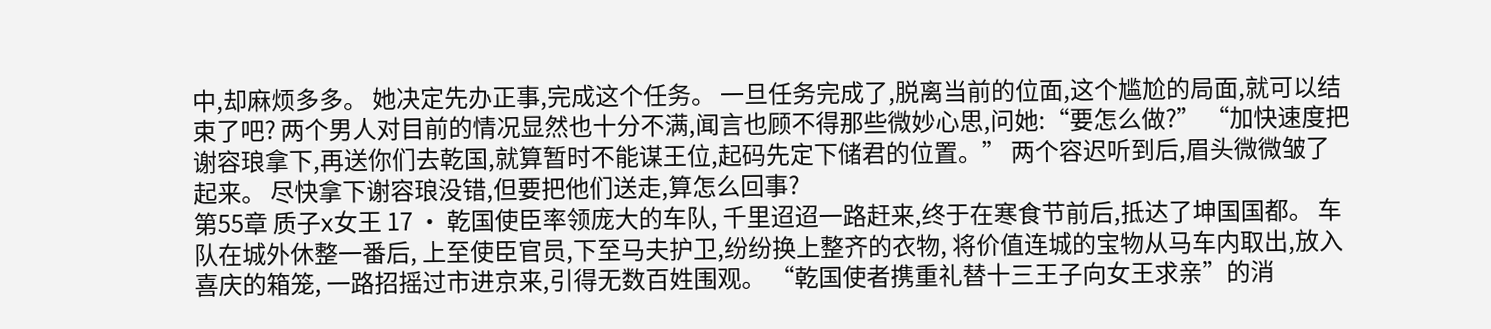中,却麻烦多多。 她决定先办正事,完成这个任务。 一旦任务完成了,脱离当前的位面,这个尴尬的局面,就可以结束了吧? 两个男人对目前的情况显然也十分不满,闻言也顾不得那些微妙心思,问她:“要怎么做?” “加快速度把谢容琅拿下,再送你们去乾国,就算暂时不能谋王位,起码先定下储君的位置。” 两个容迟听到后,眉头微微皱了起来。 尽快拿下谢容琅没错,但要把他们送走,算怎么回事?
第55章 质子x女王 17 · 乾国使臣率领庞大的车队, 千里迢迢一路赶来,终于在寒食节前后,抵达了坤国国都。 车队在城外休整一番后, 上至使臣官员,下至马夫护卫,纷纷换上整齐的衣物, 将价值连城的宝物从马车内取出,放入喜庆的箱笼, 一路招摇过市进京来,引得无数百姓围观。 “乾国使者携重礼替十三王子向女王求亲”的消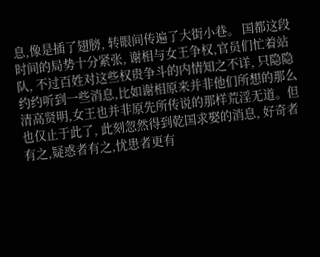息,像是插了翅膀, 转眼间传遍了大街小巷。 国都这段时间的局势十分紧张, 谢相与女王争权,官员们忙着站队, 不过百姓对这些权贵争斗的内情知之不详, 只隐隐约约听到一些消息,比如谢相原来并非他们所想的那么清高贤明,女王也并非原先所传说的那样荒淫无道。但也仅止于此了, 此刻忽然得到乾国求娶的消息, 好奇者有之,疑惑者有之,忧患者更有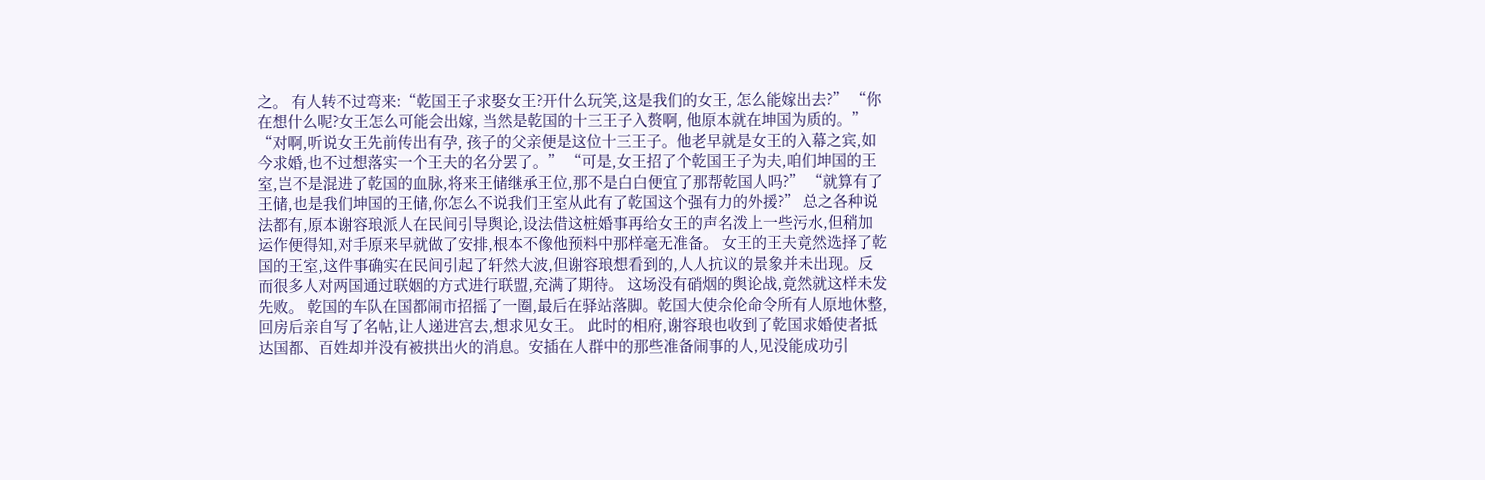之。 有人转不过弯来:“乾国王子求娶女王?开什么玩笑,这是我们的女王, 怎么能嫁出去?” “你在想什么呢?女王怎么可能会出嫁, 当然是乾国的十三王子入赘啊, 他原本就在坤国为质的。” “对啊,听说女王先前传出有孕, 孩子的父亲便是这位十三王子。他老早就是女王的入幕之宾,如今求婚,也不过想落实一个王夫的名分罢了。” “可是,女王招了个乾国王子为夫,咱们坤国的王室,岂不是混进了乾国的血脉,将来王储继承王位,那不是白白便宜了那帮乾国人吗?” “就算有了王储,也是我们坤国的王储,你怎么不说我们王室从此有了乾国这个强有力的外援?” 总之各种说法都有,原本谢容琅派人在民间引导舆论,设法借这桩婚事再给女王的声名泼上一些污水,但稍加运作便得知,对手原来早就做了安排,根本不像他预料中那样毫无准备。 女王的王夫竟然选择了乾国的王室,这件事确实在民间引起了轩然大波,但谢容琅想看到的,人人抗议的景象并未出现。反而很多人对两国通过联姻的方式进行联盟,充满了期待。 这场没有硝烟的舆论战,竟然就这样未发先败。 乾国的车队在国都闹市招摇了一圈,最后在驿站落脚。乾国大使佘伦命令所有人原地休整,回房后亲自写了名帖,让人递进宫去,想求见女王。 此时的相府,谢容琅也收到了乾国求婚使者抵达国都、百姓却并没有被拱出火的消息。安插在人群中的那些准备闹事的人,见没能成功引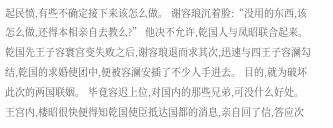起民愤,有些不确定接下来该怎么做。 谢容琅沉着脸:“没用的东西,该怎么做,还得本相亲自去教么?” 他决不允许,乾国人与凤昭联合起来。 乾国先王子容寰宫变失败之后,谢容琅退而求其次,迅速与四王子容澜勾结,乾国的求婚使团中,便被容澜安插了不少人手进去。 目的,就为破坏此次的两国联姻。 毕竟容迟上位,对国内的那些兄弟,可没什么好处。 王宫内,楼昭很快便得知乾国使臣抵达国都的消息,亲自回了信,答应次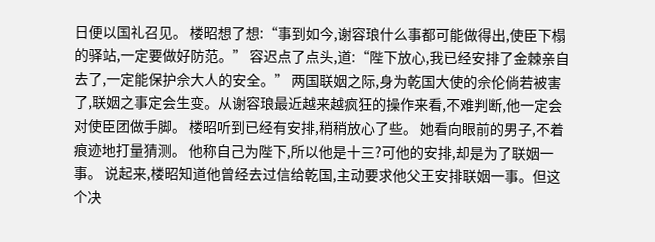日便以国礼召见。 楼昭想了想:“事到如今,谢容琅什么事都可能做得出,使臣下榻的驿站,一定要做好防范。” 容迟点了点头,道:“陛下放心,我已经安排了金棘亲自去了,一定能保护佘大人的安全。” 两国联姻之际,身为乾国大使的佘伦倘若被害了,联姻之事定会生变。从谢容琅最近越来越疯狂的操作来看,不难判断,他一定会对使臣团做手脚。 楼昭听到已经有安排,稍稍放心了些。 她看向眼前的男子,不着痕迹地打量猜测。 他称自己为陛下,所以他是十三?可他的安排,却是为了联姻一事。 说起来,楼昭知道他曾经去过信给乾国,主动要求他父王安排联姻一事。但这个决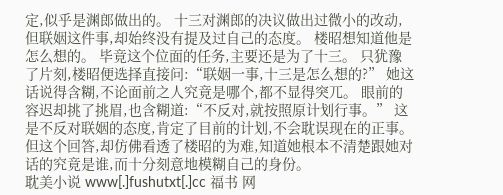定,似乎是渊郎做出的。 十三对渊郎的决议做出过微小的改动,但联姻这件事,却始终没有提及过自己的态度。 楼昭想知道他是怎么想的。 毕竟这个位面的任务,主要还是为了十三。 只犹豫了片刻,楼昭便选择直接问:“联姻一事,十三是怎么想的?” 她这话说得含糊,不论面前之人究竟是哪个,都不显得突兀。 眼前的容迟却挑了挑眉,也含糊道:“不反对,就按照原计划行事。” 这是不反对联姻的态度,肯定了目前的计划,不会耽误现在的正事。但这个回答,却仿佛看透了楼昭的为难,知道她根本不清楚跟她对话的究竟是谁,而十分刻意地模糊自己的身份。
耽美小说 www[.]fushutxt[.]cc 福书 网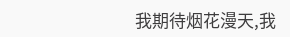我期待烟花漫天,我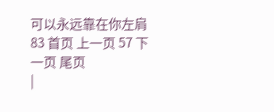可以永远靠在你左肩
83 首页 上一页 57 下一页 尾页
|